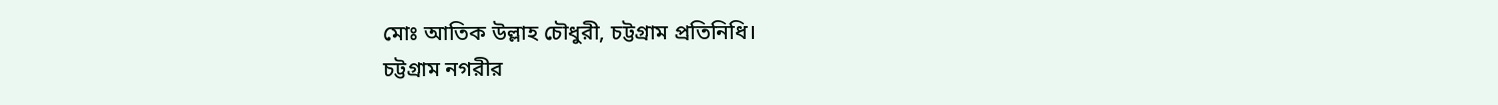মোঃ আতিক উল্লাহ চৌধুরী, চট্টগ্রাম প্রতিনিধি।
চট্টগ্রাম নগরীর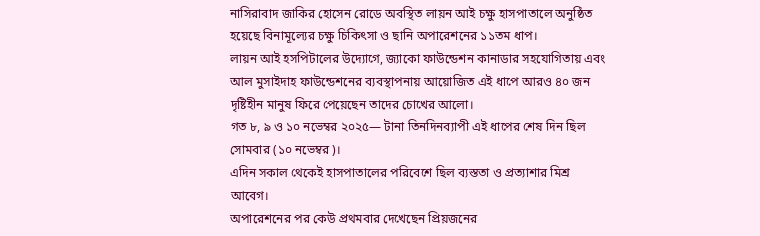নাসিরাবাদ জাকির হোসেন রোডে অবস্থিত লায়ন আই চক্ষু হাসপাতালে অনুষ্ঠিত হয়েছে বিনামূল্যের চক্ষু চিকিৎসা ও ছানি অপারেশনের ১১তম ধাপ।
লায়ন আই হসপিটালের উদ্যোগে, জ্যাকো ফাউন্ডেশন কানাডার সহযোগিতায় এবং আল মুসাইদাহ ফাউন্ডেশনের ব্যবস্থাপনায় আয়োজিত এই ধাপে আরও ৪০ জন দৃষ্টিহীন মানুষ ফিরে পেয়েছেন তাদের চোখের আলো।
গত ৮, ৯ ও ১০ নভেম্বর ২০২৫— টানা তিনদিনব্যাপী এই ধাপের শেষ দিন ছিল সোমবার (১০ নভেম্বর)।
এদিন সকাল থেকেই হাসপাতালের পরিবেশে ছিল ব্যস্ততা ও প্রত্যাশার মিশ্র আবেগ।
অপারেশনের পর কেউ প্রথমবার দেখেছেন প্রিয়জনের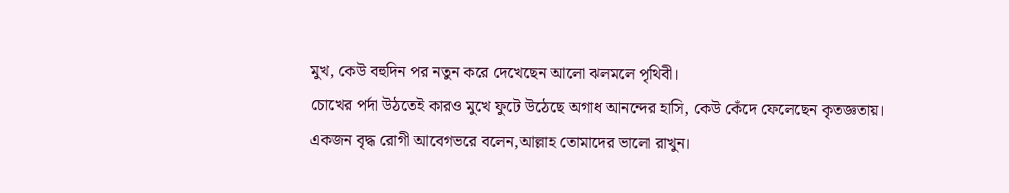মুখ, কেউ বহুদিন পর নতুন করে দেখেছেন আলো ঝলমলে পৃথিবী।
চোখের পর্দা উঠতেই কারও মুখে ফুটে উঠেছে অগাধ আনন্দের হাসি, কেউ কেঁদে ফেলেছেন কৃতজ্ঞতায়।
একজন বৃদ্ধ রোগী আবেগভরে বলেন,আল্লাহ তোমাদের ভালো রাখুন।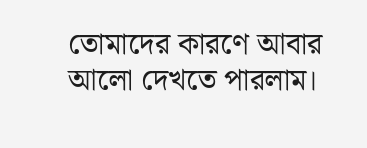তোমাদের কারণে আবার আলো দেখতে পারলাম।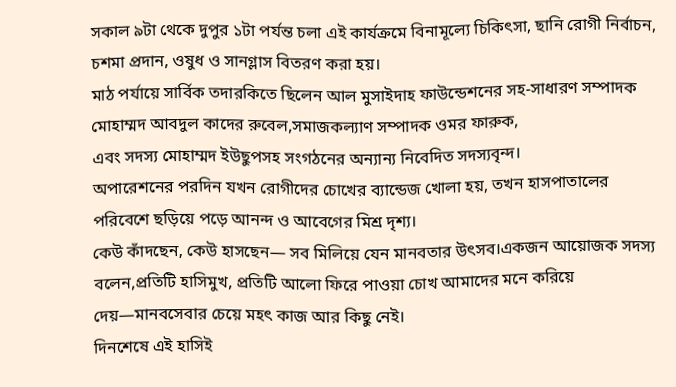সকাল ৯টা থেকে দুপুর ১টা পর্যন্ত চলা এই কার্যক্রমে বিনামূল্যে চিকিৎসা, ছানি রোগী নির্বাচন, চশমা প্রদান, ওষুধ ও সানগ্লাস বিতরণ করা হয়।
মাঠ পর্যায়ে সার্বিক তদারকিতে ছিলেন আল মুসাইদাহ ফাউন্ডেশনের সহ-সাধারণ সম্পাদক মোহাম্মদ আবদুল কাদের রুবেল,সমাজকল্যাণ সম্পাদক ওমর ফারুক,
এবং সদস্য মোহাম্মদ ইউছুপসহ সংগঠনের অন্যান্য নিবেদিত সদস্যবৃন্দ।
অপারেশনের পরদিন যখন রোগীদের চোখের ব্যান্ডেজ খোলা হয়, তখন হাসপাতালের পরিবেশে ছড়িয়ে পড়ে আনন্দ ও আবেগের মিশ্র দৃশ্য।
কেউ কাঁদছেন, কেউ হাসছেন— সব মিলিয়ে যেন মানবতার উৎসব।একজন আয়োজক সদস্য বলেন,প্রতিটি হাসিমুখ, প্রতিটি আলো ফিরে পাওয়া চোখ আমাদের মনে করিয়ে দেয়—মানবসেবার চেয়ে মহৎ কাজ আর কিছু নেই।
দিনশেষে এই হাসিই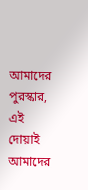আমাদের পুরস্কার, এই দোয়াই আমাদের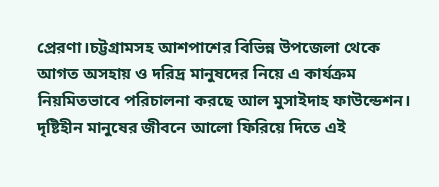প্রেরণা।চট্টগ্রামসহ আশপাশের বিভিন্ন উপজেলা থেকে আগত অসহায় ও দরিদ্র মানুষদের নিয়ে এ কার্যক্রম নিয়মিতভাবে পরিচালনা করছে আল মুসাইদাহ ফাউন্ডেশন।
দৃষ্টিহীন মানুষের জীবনে আলো ফিরিয়ে দিতে এই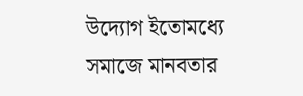উদ্যোগ ইতোমধ্যে সমাজে মানবতার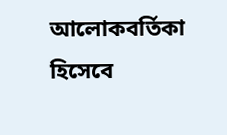আলোকবর্তিকা হিসেবে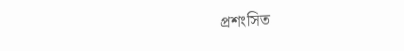প্রশংসিত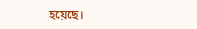হয়েছে।